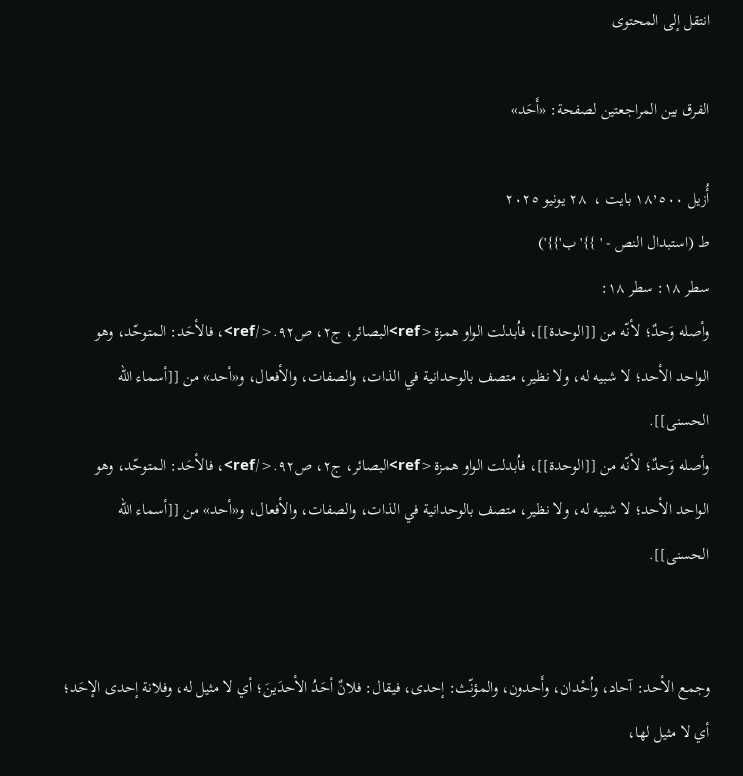انتقل إلى المحتوى

الفرق بين المراجعتين لصفحة: «أَحَد»

أُزيل ١٨٬٥٠٠ بايت ،  ٢٨ يونيو ٢٠٢٥
ط (استبدال النص - ' }}' ب'}}')
سطر ١٨: سطر ١٨:
وأصله وَحدٌ؛ لأنّه من [[الوحدة]]، فاُبدلت الواو همزة<ref>البصائر، ج٢، ص٩٢.</ref>، ف‍الأحَد: المتوحّد، وهو الواحد الأحد؛ لا شبيه له، ولا نظير، متصف بالوحدانية في الذات، والصفات، والأفعال، و«أحد» من [[أسماء الله الحسنى]].
وأصله وَحدٌ؛ لأنّه من [[الوحدة]]، فاُبدلت الواو همزة<ref>البصائر، ج٢، ص٩٢.</ref>، ف‍الأحَد: المتوحّد، وهو الواحد الأحد؛ لا شبيه له، ولا نظير، متصف بالوحدانية في الذات، والصفات، والأفعال، و«أحد» من [[أسماء الله الحسنى]].


وجمع الأحد: آحاد، واُحْدان، وأَحدون، والمؤنّث: إحدى، فيقال: فلانٌ أحَدُ الأحدَينَ؛ أي لا مثيل له، وفلانة إحدى الإحَد؛ أي لا مثيل لها،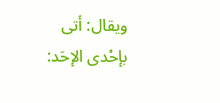ويقال: أتى بإحْدى الإحَد: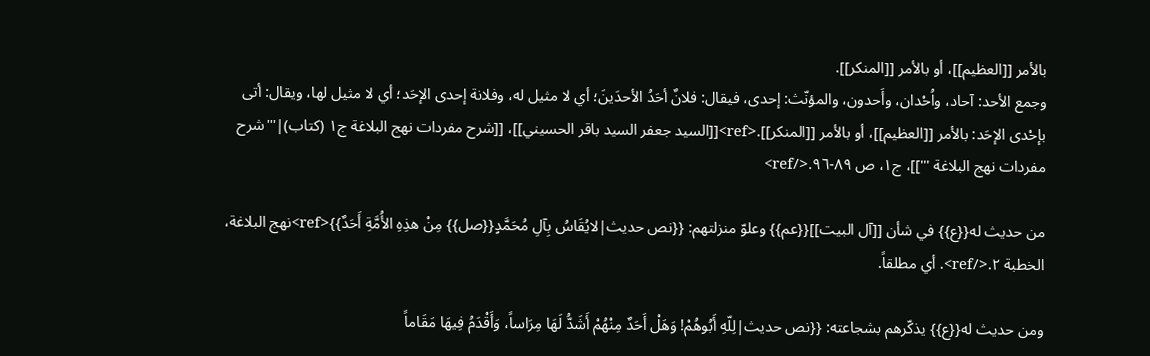بالأمر [[العظيم]]، أو بالأمر [[المنكر]].
وجمع الأحد: آحاد، واُحْدان، وأَحدون، والمؤنّث: إحدى، فيقال: فلانٌ أحَدُ الأحدَينَ؛ أي لا مثيل له، وفلانة إحدى الإحَد؛ أي لا مثيل لها، ويقال: أتى بإحْدى الإحَد: بالأمر [[العظيم]]، أو بالأمر [[المنكر]].<ref>[[السيد جعفر السيد باقر الحسيني]]، [[شرح مفردات نهج البلاغة ج۱ (كتاب)|'''شرح مفردات نهج البلاغة ''']]، ج۱، ص ٨٩-٩٦.</ref>

من حديث له{{ع}} في شأن [[آل البيت]]{{عم}} وعلوّ منزلتهم: {{نص حديث|لايُقَاسُ بِآلِ مُحَمَّدٍ{{صل}} مِنْ هذِهِ الأُمَّةِ أَحَدٌ}}<ref>نهج البلاغة، الخطبة ٢.</ref>. أي مطلقاً.

ومن حديث له{{ع}} يذكّرهم بشجاعته: {{نص حديث|لِلّهِ أَبُوهُمْ! وَهَلْ أَحَدٌ مِنْهُمْ أَشَدُّ لَهَا مِرَاساً، وَأَقْدَمُ فِيهَا مَقَاماً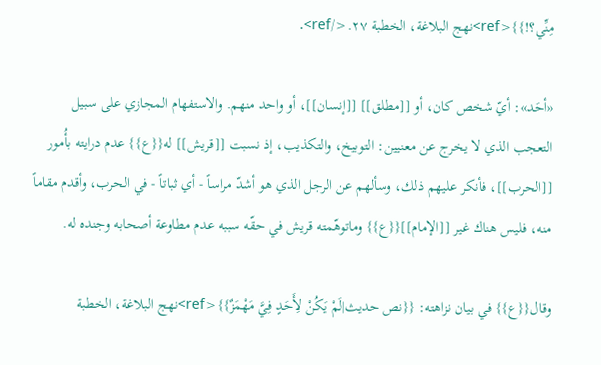مِنِّي؟!}}<ref>نهج البلاغة، الخطبة ٢٧.</ref>.

«أحَد»: أيّ شخص كان، أو [[مطلق]] [[إنسان]]، أو واحد منهم. والاستفهام المجازي على سبيل التعجب الذي لا يخرج عن معنيين: التوبيخ، والتكذيب، إذ نسبت [[قريش]] له{{ع}} عدم درايته بأُمور [[الحرب]]، فأنكر عليهم ذلك، وسألهم عن الرجل الذي هو أشدّ مراساً - أي ثباتاً - في الحرب، وأقدم مقاماً منه، فليس هناك غير [[الإمام]]{{ع}} وماتوهّمته قريش في حقّه سببه عدم مطاوعة أصحابه وجنده له.

وقال{{ع}} في بيان نزاهته: {{نص حديث|لَمْ يَكُنْ لِأَحَدٍ فِيَّ مَهْمَزٌ}}<ref>نهج البلاغة، الخطبة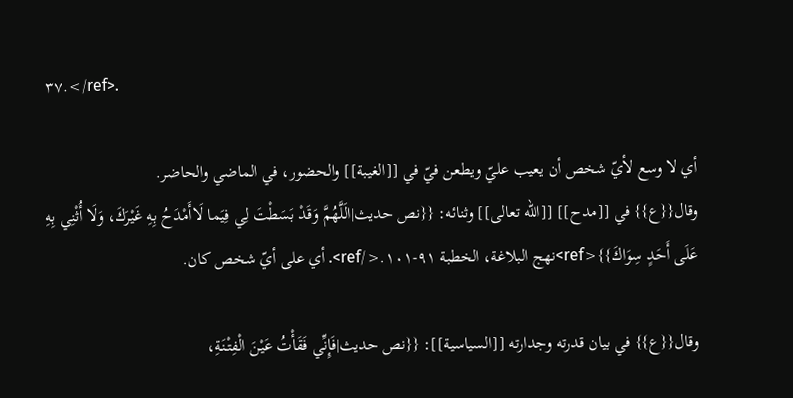٣٧.</ref>.

أي لا وسع لأيّ شخص أن يعيب عليّ ويطعن فيّ في [[الغيبة]] والحضور، في الماضي والحاضر.
وقال{{ع}} في [[مدح]] [[الله تعالى]] وثنائه: {{نص حديث|الَلَّهُمَّ وَقَدْ بَسَطْتَ لِي فِيَما لَاأَمْدَحُ بِهِ غَيْرَكَ، وَلَا أُثْنِي بِهِ عَلَى أَحَدٍ سِوَاكَ}}<ref>نهج البلاغة، الخطبة ٩١-١٠١.</ref>. أي على أيّ شخص كان.

وقال{{ع}} في بيان قدرته وجدارته [[السياسية]]: {{نص حديث|فَإِنِّي فَقَأْتُ عَيْنَ الْفِتْنَةِ،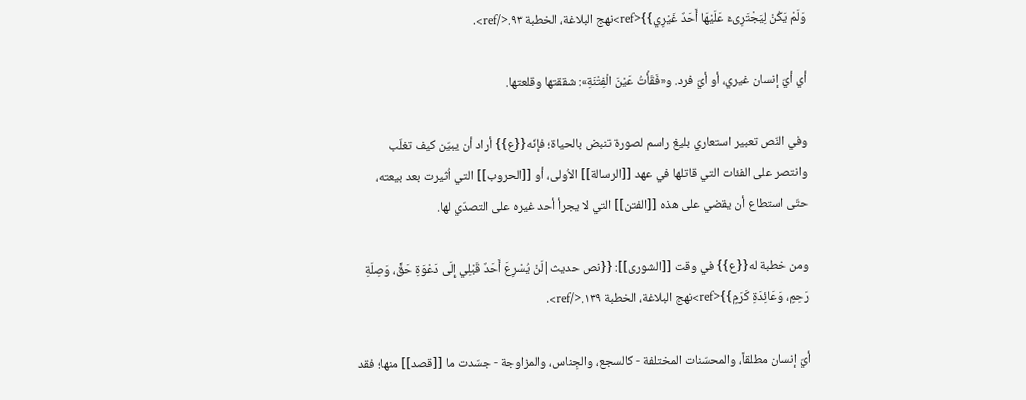وَلَمْ يَكُنْ لِيَجْتَرِىءَ عَلَيْهَا أَحَدٌ غَيْرِي}}<ref>نهج البلاغة، الخطبة ٩٣.</ref>.

أي أيّ إنسان غيري، أو أيّ فرد. و«فَقَأْتُ عَيْنَ الْفِتْنَةِ»: شققتها وقلعتها.

وفي النّص تعبير استعاري بليغ راسم لصورة تنبض بالحياة؛ فإنّه{{ع}} أراد أن يبيّن كيف تغلّب وانتصر على الفئات التي قاتلها في عهد [[الرسالة]] الاُولى، أو [[الحروب]] التي اُثيرت بعد بيعته، حتّى استطاع أن يقضي على هذه [[الفتن]] التي لا يجرأ أحد غيره على التصدّي لها.

ومن خطبة له{{ع}} في وقت [[الشورى]]: {{نص حديث|لَنْ يُسْرِعَ أَحَدٌ قَبْلِي إِلَى دَعْوَةِ حَقٍّ، وَصِلَةِ رَحِمٍ، وَعَائِدَةِ كَرَمٍ}}<ref>نهج البلاغة، الخطبة ١٣٩.</ref>.

أيّ إنسان مطلقاً، والمحسّنات المختلفة - ك‍السجع، والجِناس، والمزاوجة - جسّدت ما [[قصد]] منها؛ فقد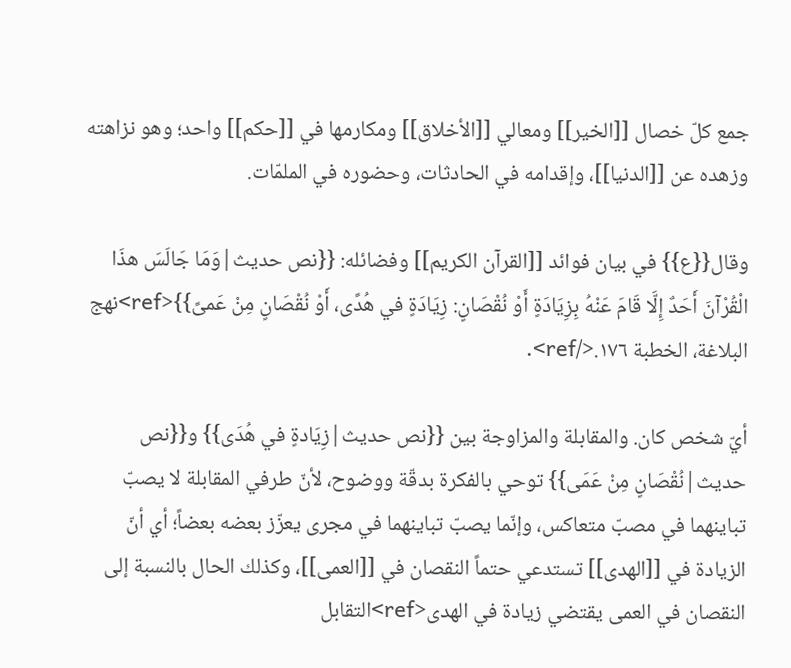جمع كلّ خصال [[الخير]] ومعالي [[الأخلاق]] ومكارمها في [[حكم]] واحد؛ وهو نزاهته وزهده عن [[الدنيا]]، وإقدامه في الحادثات، وحضوره في الملمّات.

وقال{{ع}} في بيان فوائد [[القرآن الكريم]] وفضائله: {{نص حديث|وَمَا جَالَسَ هذَا الْقُرْآنَ أَحَدٌ إِلَّا قَامَ عَنْهُ بِزِيَادَةٍ أَوْ نُقْصَانٍ: زِيَادَةٍ في هُدًى، أَوْ نُقْصَانٍ مِنْ عَمىً}}<ref>نهج البلاغة، الخطبة ١٧٦.</ref>.

أيّ شخص كان. والمقابلة والمزاوجة بين {{نص حديث|زِيَادةٍ في هُدَى}} و{{نص حديث|نُقْصَانٍ مِنْ عَمَى}} توحي بالفكرة بدقّة ووضوح، لأنّ طرفي المقابلة لا يصبّ تباينهما في مصبّ متعاكس، وإنّما يصبّ تباينهما في مجرى يعزّز بعضه بعضاً؛ أي أنّ الزيادة في [[الهدى]] تستدعي حتماً النقصان في [[العمى]]، وكذلك الحال بالنسبة إلى النقصان في العمى يقتضي زيادة في الهدى<ref>التقابل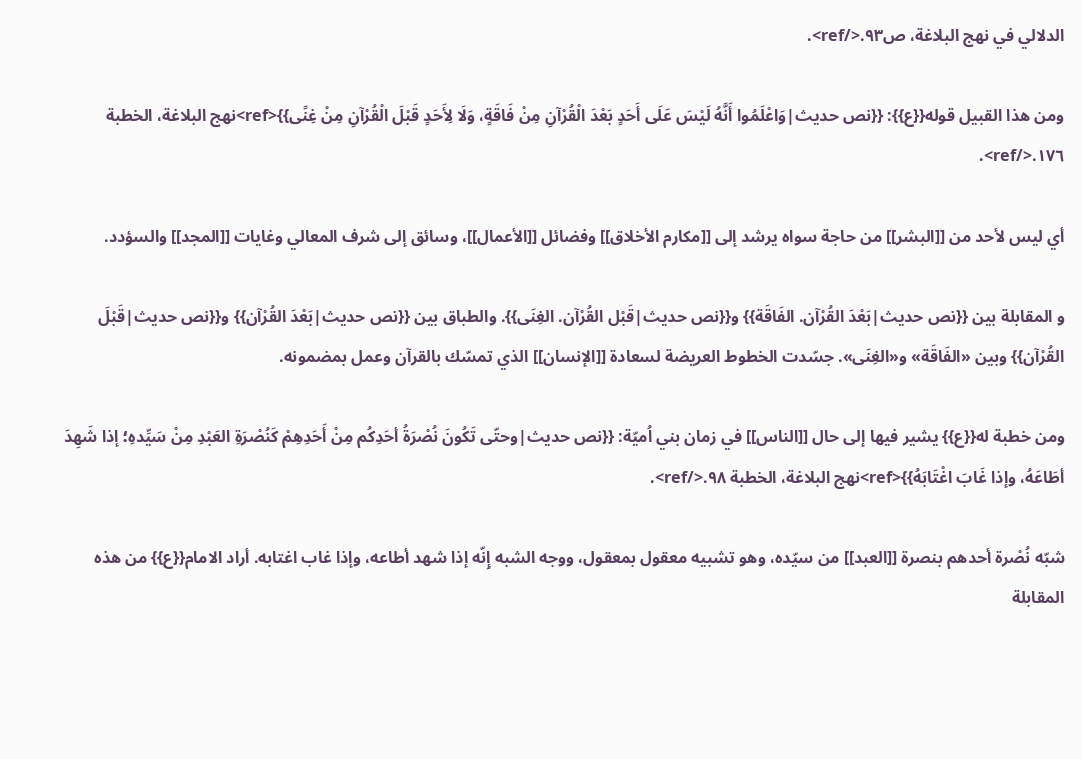الدلالي في نهج البلاغة، ص٩٣.</ref>.

ومن هذا القبيل قوله{{ع}}: {{نص حديث|وَاعْلَمُوا أَنَّهُ لَيْسَ عَلَى أَحَدٍ بَعْدَ الْقُرْآنِ مِنْ فَاقَةٍ، وَلَا لِأَحَدٍ قَبْلَ الْقُرْآنِ مِنْ غِنًى}}<ref>نهج البلاغة، الخطبة ١٧٦.</ref>.

أي ليس لأحد من [[البشر]] من حاجة سواه يرشد إلى [[مكارم الأخلاق]] وفضائل [[الأعمال]]، وسائق إلى شرف المعالي وغايات [[المجد]] والسؤدد.

و المقابلة بين {{نص حديث|بَعْدَ القُرْآن. الفَاقَة}} و{{نص حديث|قَبْل القُرْآن. الغِنَى}}. والطباق بين {{نص حديث|بَعْدَ القُرْآن}} و{{نص حديث|قَبْلَ القُرْآن}} وبين «الفَاقَة» و«الغِنَى». جسّدت الخطوط العريضة لسعادة [[الإنسان]] الذي تمسّك بالقرآن وعمل بمضمونه.

ومن خطبة له{{ع}} يشير فيها إلى حال [[الناس]] في زمان بني اُميّة: {{نص حديث|وحتّى تَكُونَ نُصْرَةُ أحَدِكُم مِنْ أَحَدِهِمْ كَنُصْرَةِ العَبْدِ مِنْ سَيِّدهِ؛ إذا شَهِدَ أطَاعَهُ، وإذا غَابَ اغْتَابَهُ}}<ref>نهج البلاغة، الخطبة ٩٨.</ref>.

شبّه نُصْرة أحدهم بنصرة [[العبد]] من سيّده، وهو تشبيه معقول بمعقول، ووجه الشبه إِنّه إذا شهد أطاعه، وإذا غاب اغتابه. أراد الامام{{ع}} من هذه المقابلة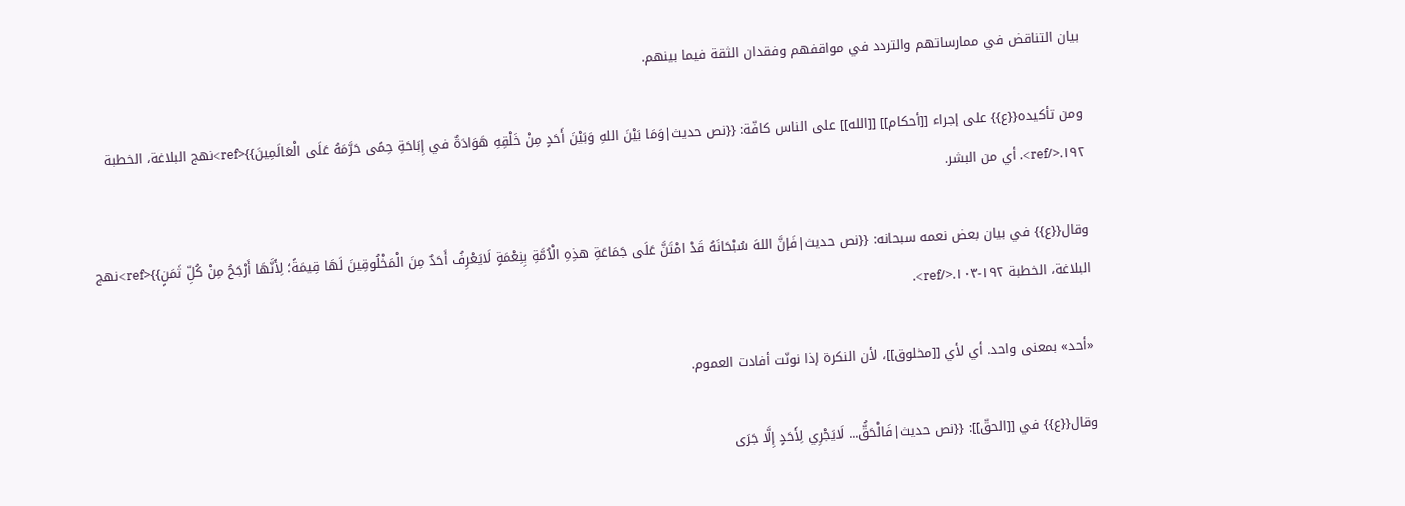بيان التناقض في ممارساتهم والتردد في مواقفهم وفقدان الثقة فيما بينهم.

ومن تأكيده{{ع}} على إجراء [[أحكام]] [[الله]] على الناس كافّة: {{نص حديث|وَمَا بَيْنَ اللهِ وَبَيْنَ أَحَدٍ مِنْ خَلْقِهِ هَوَادَةٌ في إِبَاحَةِ حِمًى حَرَّمَهُ عَلَى الْعَالَمِينَ}}<ref>نهج البلاغة، الخطبة ١٩٢.</ref>. أي من البشر.

وقال{{ع}} في بيان بعض نعمه سبحانه: {{نص حديث|فَإنَّ اللهَ سُبْحَانَهُ قَدْ امْتَنَّ عَلَى جَمَاعَةِ هذِهِ الْاُمَّةِ بِنِعْمَةٍ لَايَعْرِفُ أَحَدٌ مِنَ الْمَخْلُوقِينَ لَهَا قِيمَةً؛ لِأَنَّهَا أَرْجَحُ مِنْ كُلِّ ثَمَنٍ}}<ref>نهج البلاغة، الخطبة ١٩٢-١٠٣.</ref>.

«أحد» بمعنى واحد. أي لأي [[مخلوق]]، لأن النكرة إذا نونّت أفادت العموم.

وقال{{ع}} في [[الحقّ]]: {{نص حديث|فَالْحَقُّ... لَايَجْرِي لِأَحَدٍ إِلَّا جَرَى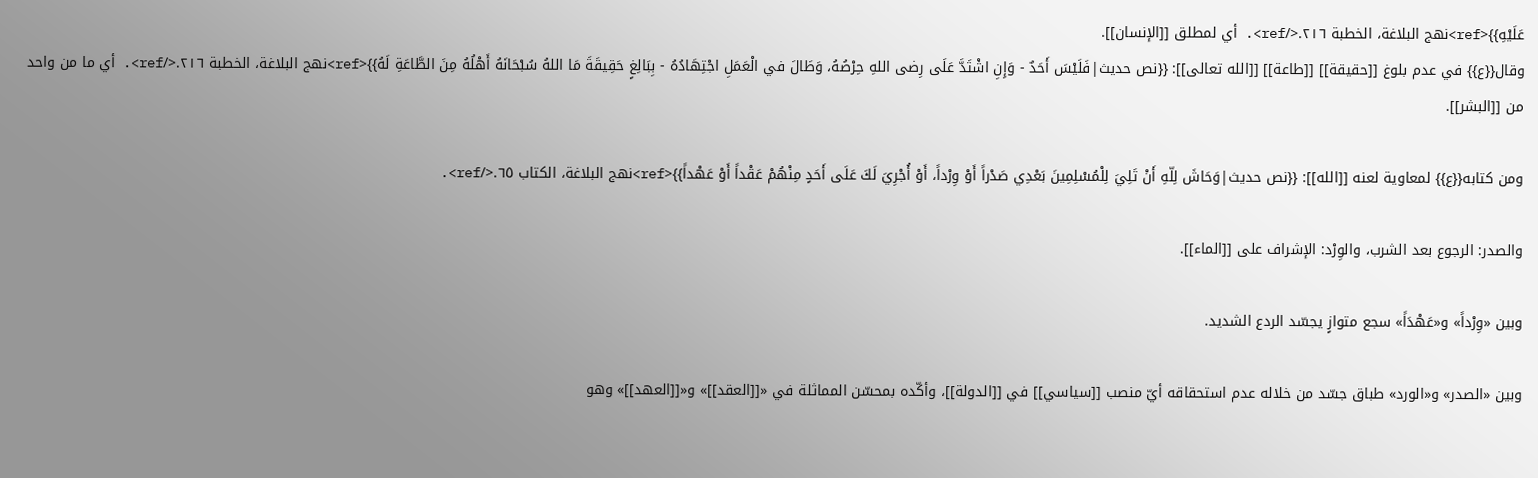عَلَيْهِ}}<ref>نهج البلاغة، الخطبة ٢١٦.</ref>. أي لمطلق [[الإنسان]].
وقال{{ع}} في عدم بلوغ [[حقيقة]] [[طاعة]] [[الله تعالى]]: {{نص حديث|فَلَيْسَ أَحَدٌ - وَإِنِ اشْتَدَّ عَلَى رِضى اللهِ حِرْصُهُ، وَطَالَ في الْعَمَلِ اجْتِهَادُهُ - بِبَالِغٍ حَقِيقَةَ مَا اللهُ سُبْحَانَهُ أَهْلُهُ مِنَ الطَّاعَةِ لَهُ}}<ref>نهج البلاغة، الخطبة ٢١٦.</ref>. أي ما من واحد من [[البشر]].

ومن كتابه{{ع}} لمعاوية لعنه [[الله]]: {{نص حديث|وَحَاشَ لِلّهِ أَنْ تَلِيَ لِلْمُسْلِمِينَ بَعْدِي صَدْراً أَوْ وِرْداً، أَوْ أُجْرِيَ لَكَ عَلَى أَحَدٍ مِنْهُمْ عَقْداً أَوْ عَهْداً}}<ref>نهج البلاغة، الكتاب ٦٥.</ref>.

والصدر: الرجوع بعد الشرب، والوِرْد: الإشراف على [[الماء]].

وبين «وِرْداً» و«عَهْدَاً» سجع متوازٍ يجسّد الردع الشديد.

وبين «الصدر» و«الورد» طباق جسّد من خلاله عدم استحقاقه أيّ منصب [[سياسي]] في [[الدولة]]، وأكّده بمحسّن المماثلة في «[[العقد]]» و«[[العهد]]» وهو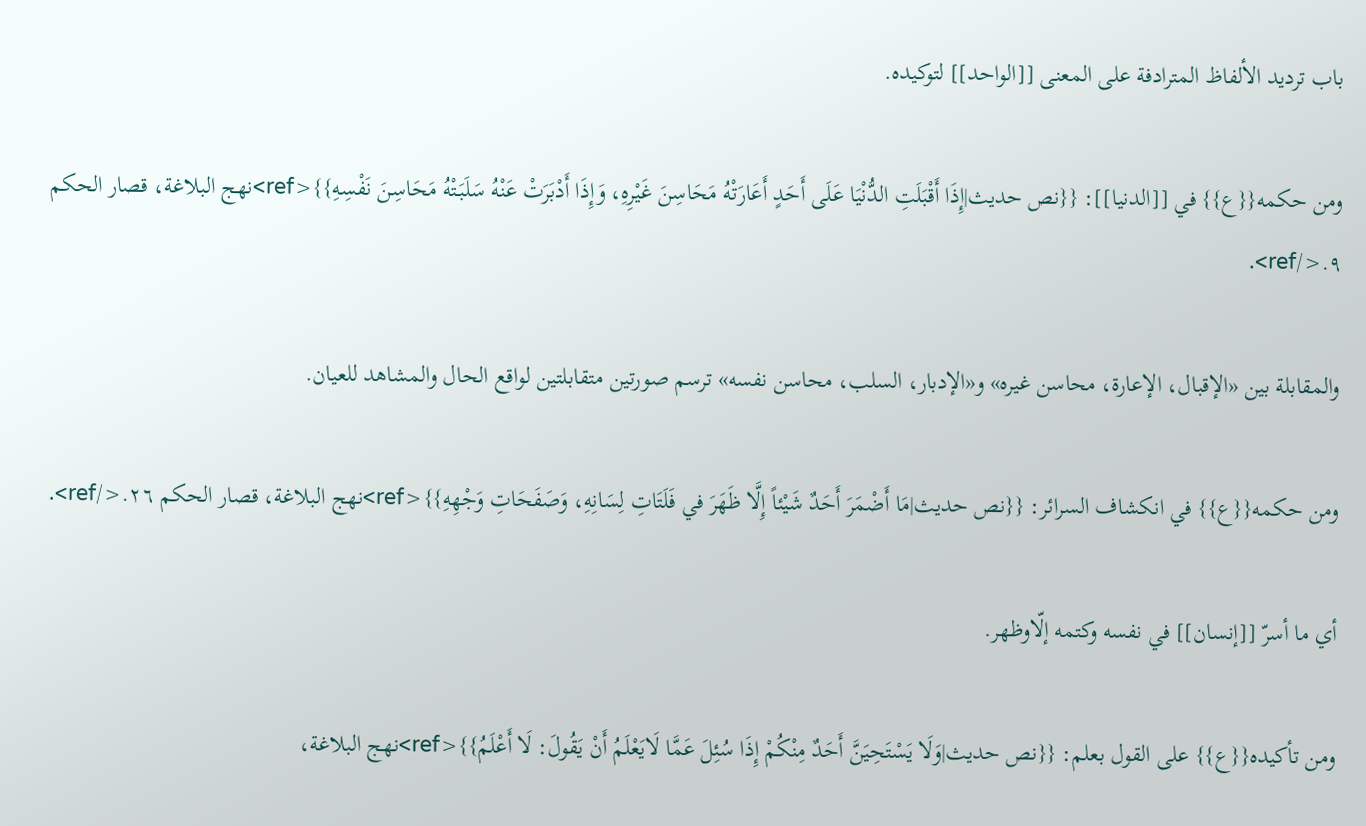باب ترديد الألفاظ المترادفة على المعنى [[الواحد]] لتوكيده.

ومن حكمه{{ع}} في [[الدنيا]]: {{نص حديث|إِذَا أَقْبَلَتِ الدُّنْيَا عَلَى أَحَدٍ أَعَارَتْهُ مَحَاسِنَ غَيْرِهِ، وَإِذَا أَدْبَرَتْ عَنْهُ سَلَبَتْهُ مَحَاسِنَ نَفْسِهِ}}<ref>نهج البلاغة، قصار الحكم ٩.</ref>.

والمقابلة بين «الإقبال، الإعارة، محاسن غيره» و«الإدبار، السلب، محاسن نفسه» ترسم صورتين متقابلتين لواقع الحال والمشاهد للعيان.

ومن حكمه{{ع}} في انكشاف السرائر: {{نص حديث|مَا أَضْمَرَ أَحَدٌ شَيْئاً إِلَّا ظَهَرَ في فَلَتَاتِ لِسَانِهِ، وَصَفَحَاتِ وَجْهِهِ}}<ref>نهج البلاغة، قصار الحكم ٢٦.</ref>.

أي ما أسرّ [[إنسان]] في نفسه وكتمه إلّاوظهر.

ومن تأكيده{{ع}} على القول بعلم: {{نص حديث|وَلَا يَسْتَحِيَنَّ أَحَدٌ مِنْكُمْ إِذَا سُئِلَ عَمَّا لَايَعْلَمُ أَنْ يَقُولَ: لَا أَعْلَمُ}}<ref>نهج البلاغة،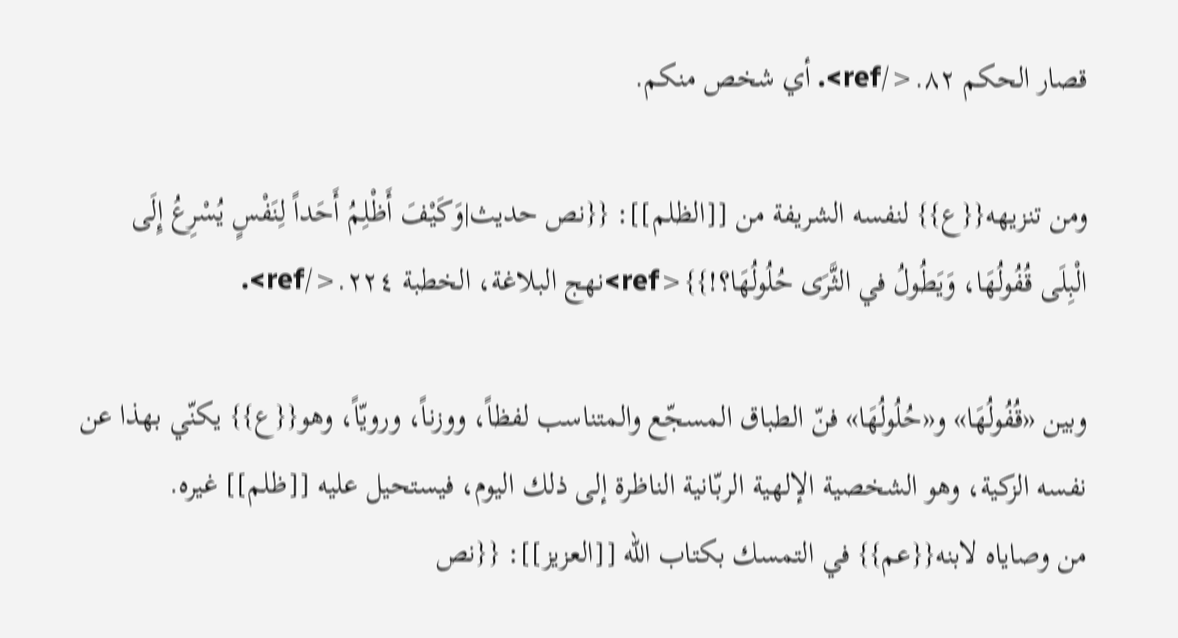قصار الحكم ٨٢.</ref>. أي شخص منكم.

ومن تنزيهه{{ع}} لنفسه الشريفة من [[الظلم]]: {{نص حديث|وَكَيْفَ أَظْلِمُ أَحَداً لِنَفْسٍ يُسْرِعُ إِلَى الْبِلَى قُفُولُهَا، وَيَطُولُ في الثَّرَى حُلُولُهَا؟!}}<ref>نهج البلاغة، الخطبة ٢٢٤.</ref>.

وبين «قُفُولُهَا» و«حُلُولُهَا» فنّ الطباق المسجّع والمتناسب لفظاً، ووزناً، ورويّاً، وهو{{ع}} يكنّي بهذا عن نفسه الزكية، وهو الشخصية الإلهية الربّانية الناظرة إلى ذلك اليوم، فيستحيل عليه [[ظلم]] غيره.
من وصاياه لابنه{{عم}} في التمسك بكتاب الله [[العزيز]]: {{نص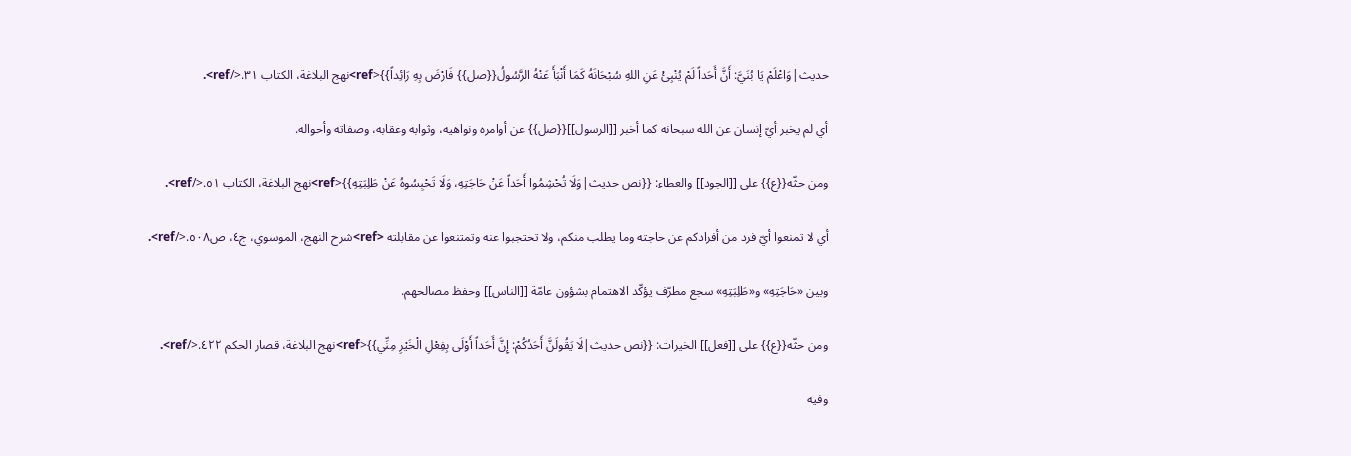حديث|وَاعْلَمْ يَا بُنَيَّ: أَنَّ أَحَداً لَمْ يُنْبِئْ عَنِ اللهِ سُبْحَانَهُ كَمَا أَنْبَأَ عَنْهُ الرَّسُولُ{{صل}} فَارْضَ بِهِ رَائِداً}}<ref>نهج البلاغة، الكتاب ٣١.</ref>.

أي لم يخبر أيّ إنسان عن الله سبحانه كما أخبر [[الرسول]]{{صل}} عن أوامره ونواهيه، وثوابه وعقابه، وصفاته وأحواله.

ومن حثّه{{ع}} على [[الجود]] والعطاء: {{نص حديث|وَلَا تُحْشِمُوا أَحَداً عَنْ حَاجَتِهِ، وَلَا تَحْبِسُوهُ عَنْ طَلِبَتِهِ}}<ref>نهج البلاغة، الكتاب ٥١.</ref>.

أي لا تمنعوا أيّ فرد من أفرادكم عن حاجته وما يطلب منكم، ولا تحتجبوا عنه وتمتنعوا عن مقابلته <ref>شرح النهج، الموسوي، ج٤، ص٥٠٨.</ref>.

وبين «حَاجَتِهِ» و«طَلِبَتِهِ» سجع مطرّف يؤكّد الاهتمام بشؤون عامّة [[الناس]] وحفظ مصالحهم.

ومن حثّه{{ع}} على [[فعل]] الخيرات: {{نص حديث|لَا يَقُولَنَّ أَحَدُكُمْ: إِنَّ أَحَداً أَوْلَى بِفِعْلِ الْخَيْرِ مِنِّي}}<ref>نهج البلاغة، قصار الحكم ٤٢٢.</ref>.

وفيه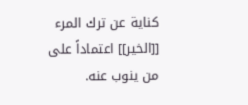كناية عن ترك المرء [[الخير]] اعتماداً على من ينوب عنه.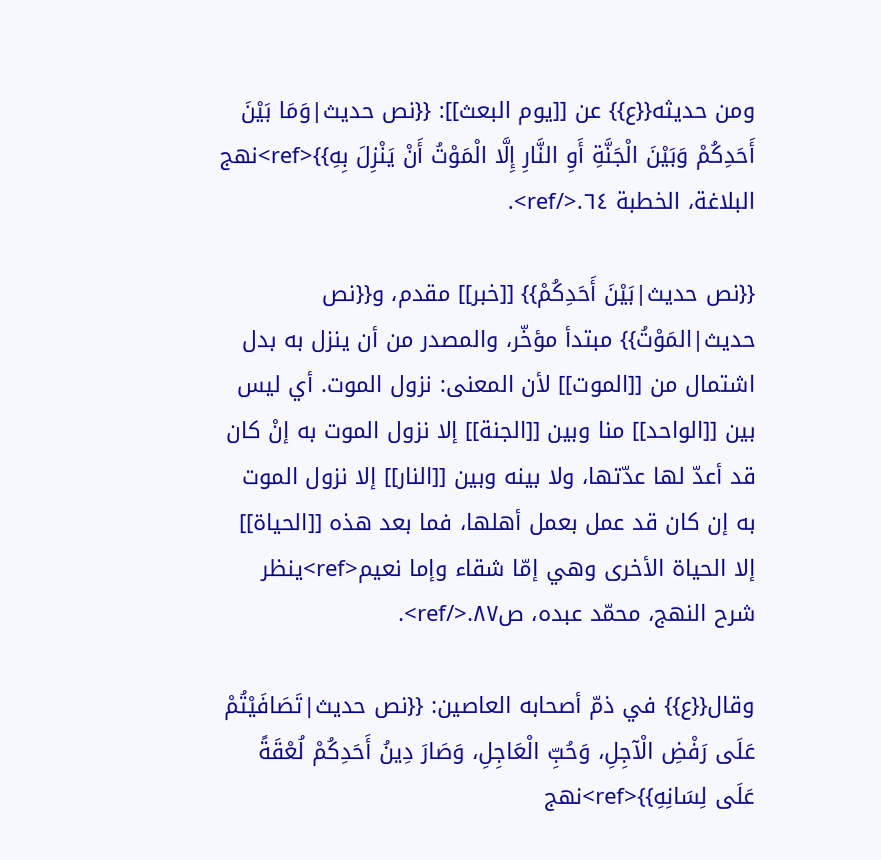ومن حديثه{{ع}} عن [[يوم البعث]]: {{نص حديث|وَمَا بَيْنَ أَحَدِكُمْ وَبَيْنَ الْجَنَّةِ أَوِ النَّارِ إِلَّا الْمَوْتُ أَنْ يَنْزِلَ بِهِ}}<ref>نهج البلاغة، الخطبة ٦٤.</ref>.

{{نص حديث|بَيْنَ أَحَدِكُمْ}} [[خبر]] مقدم، و{{نص حديث|المَوْتُ}} مبتدأ مؤخّر، والمصدر من أن ينزل به بدل اشتمال من [[الموت]] لأن المعنى: نزول الموت. أي ليس بين [[الواحد]] منا وبين [[الجنة]] إلا نزول الموت به إنْ كان قد أعدّ لها عدّتها، ولا بينه وبين [[النار]] إلا نزول الموت به إن كان قد عمل بعمل أهلها، فما بعد هذه [[الحياة]] إلا الحياة الأخرى وهي إمّا شقاء وإما نعيم<ref>ينظر شرح النهج، محمّد عبده، ص٨٧.</ref>.

وقال{{ع}} في ذمّ أصحابه العاصين: {{نص حديث|تَصَافَيْتُمْ عَلَى رَفْضِ الْآجِلِ، وَحُبِّ الْعَاجِلِ، وَصَارَ دِينُ أَحَدِكُمْ لُعْقَةً عَلَى لِسَانِهِ}}<ref>نهج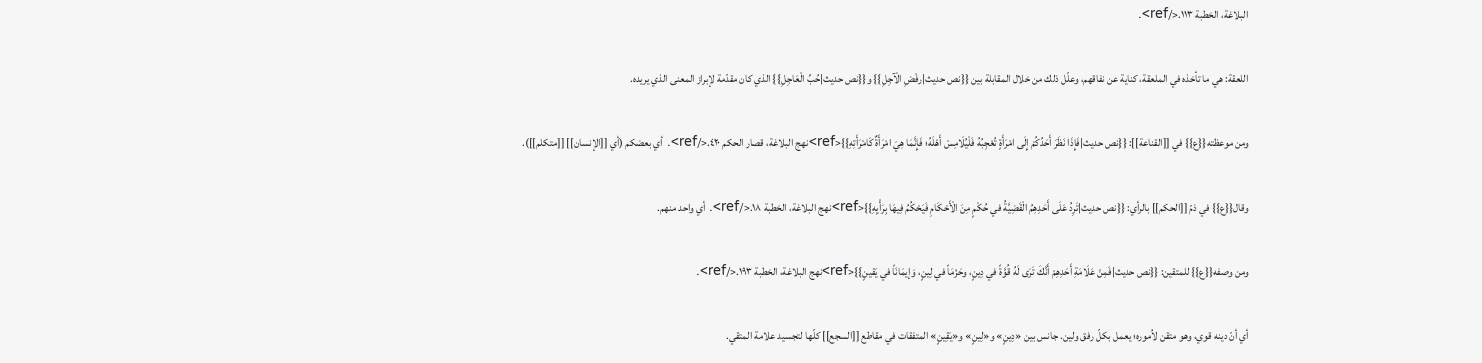البلاغة، الخطبة ١١٣.</ref>.

اللعقة: هي ما تأخذه في الملعقة، كناية عن نفاقهم، وعلّل ذلك من خلال المقابلة بين {{نص حديث|رفْضِ الْآجِلِ}} و{{نص حديث|حُبِّ الْعَاجِلِ}} الذي كان مقدّمة لإبراز المعنى الذي يريده.

ومن موعظته{{ع}} في [[القناعة]]: {{نص حديث|فَإِذَا نَظَرَ أَحَدُكُمْ إِلَى امْرَأَةٍ تُعْجِبُهُ فَلْيُلَامِسْ أَهْلَهُ؛ فَإِنَّمَا هِيَ امْرَأَةٌ كَامْرَأَتِهِ}}<ref>نهج البلاغة، قصار الحكم ٤٢٠.</ref>. أي بعضكم (أي [[الإنسان]] [[متكلم]]).

وقال{{ع}} في ذمّ [[الحكم]] بالرأي: {{نص حديث|تَرِدُ عَلَى أَحَدِهِمُ الْقَضِيَّةُ في حُكْمٍ مِنَ الْأَحْكَامِ فَيَحْكُمُ فِيهَا بِرَأْيِهِ}}<ref>نهج البلاغة، الخطبة ١٨.</ref>. أي واحد منهم.

ومن وصفه{{ع}} للمتقين: {{نص حديث|فَمِنْ عَلَامَةِ أَحَدِهِمْ أَنَّكَ تَرَى لَهُ قُوَّةً في دِينٍ، وحَزْمَاً في لِينٍ، وَإيمَانَاً في يَقينٍ}}<ref>نهج البلاغة، الخطبة ١٩٣.</ref>.

أي أنّ دينه قوي، وهو متقن لاُموره؛ يعمل بكلّ رفق ولين. جانس بين «دِينٍ» و«لِينٍ» و«يَقِينٍ» المتفقات في مقاطع [[السجع]] كلّها لتجسيد علامة المتقي.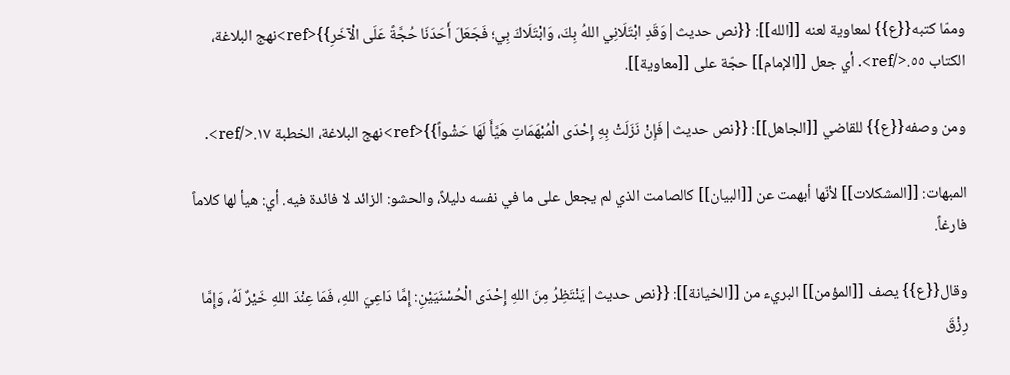وممّا كتبه{{ع}} لمعاوية لعنه [[الله]]: {{نص حديث|وَقَدِ ابْتَلَانِي اللهُ بِكَ، وَابْتَلَاكَ بِي؛ فَجَعَلَ أَحَدَنَا حُجَّةً عَلَى الْآخَرِ}}<ref>نهج البلاغة، الكتاب ٥٥.</ref>. أي جعل [[الإمام]] حجّة على [[معاوية]].

ومن وصفه{{ع}} للقاضي [[الجاهل]]: {{نص حديث|فَإِنْ نَزَلَتْ بِهِ إِحْدَى الْمُبْهَمَاتِ هَيَّأَ لَهَا حَشْواً}}<ref>نهج البلاغة، الخطبة ١٧.</ref>.

المبهات: [[المشكلات]] لأنّها أبهمت عن [[البيان]] كالصامت الذي لم يجعل على ما في نفسه دليلاً، والحشو: الزائد لا فائدة فيه. أي: هيأ لها كلاماً فارغاً.

وقال{{ع}} يصف [[المؤمن]] البريء من [[الخيانة]]: {{نص حديث|يَنْتَظِرُ مِنَ اللهِ إِحْدَى الْحُسْنَيَيْنِ: إِمَّا دَاعِيَ اللهِ، فَمَا عِنْدَ اللهِ خَيْرٌ لَهُ، وَإِمَّا رِزْقَ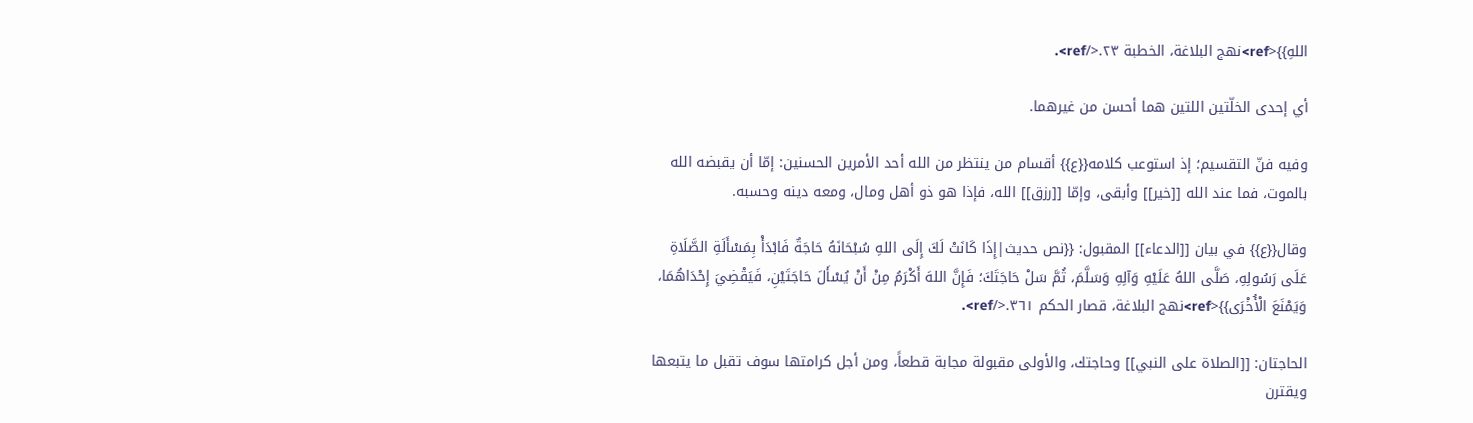اللهِ}}<ref>نهج البلاغة، الخطبة ٢٣.</ref>.

أي إحدى الخلّتين اللتين هما أحسن من غيرهما.

وفيه فنّ التقسيم؛ إذ استوعب كلامه{{ع}} أقسام من ينتظر من الله أحد الأمرين الحسنين: إمّا أن يقبضه الله بالموت، فما عند الله [[خير]] وأبقى، وإمّا [[رزق]] الله، فإذا هو ذو أهل ومال، ومعه دينه وحسبه.

وقال{{ع}} في بيان [[الدعاء]] المقبول: {{نص حديث|إِذَا كَانَتْ لَكَ إِلَى اللهِ سُبْحَانَهُ حَاجَةٌ فَابْدَأْ بِمَسْأَلَةِ الصَّلَاةِ عَلَى رَسُولِهِ، صَلَّى اللهُ عَلَيْهِ وَآلِهِ وَسَلَّمَ، ثُمَّ سَلْ حَاجَتَكَ؛ فَإِنَّ اللهَ أَكْرَمُ مِنْ أَنْ يُسْأَلَ حَاجَتَيْنِ، فَيَقْضِيَ إِحْدَاهُمَا، وَيَمْنَعَ الْأُخْرَى}}<ref>نهج البلاغة، قصار الحكم ٣٦١.</ref>.

الحاجتان: [[الصلاة على النبي]] وحاجتك، والأولى مقبولة مجابة قطعاً، ومن أجل كرامتها سوف تقبل ما يتبعها ويقترن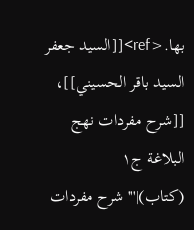بها.<ref>[[السيد جعفر السيد باقر الحسيني]]، [[شرح مفردات نهج البلاغة ج۱ (كتاب)|'''شرح مفردات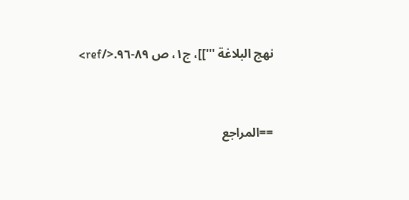نهج البلاغة ''']]، ج۱، ص ٨٩-٩٦.</ref>


==المراجع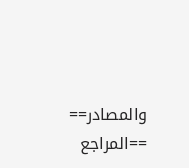والمصادر==
==المراجع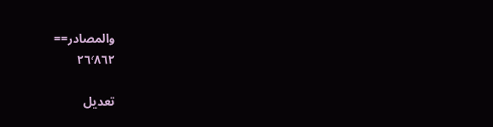والمصادر==
٢٦٬٨٦٢

تعديل